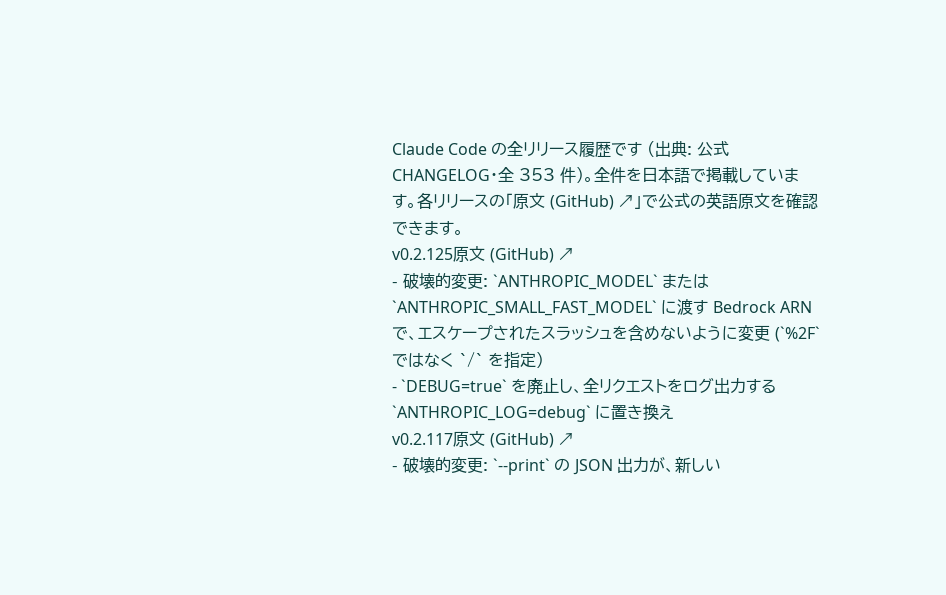Claude Code の全リリース履歴です (出典: 公式 CHANGELOG・全 353 件)。全件を日本語で掲載しています。各リリースの「原文 (GitHub) ↗」で公式の英語原文を確認できます。
v0.2.125原文 (GitHub) ↗
- 破壊的変更: `ANTHROPIC_MODEL` または `ANTHROPIC_SMALL_FAST_MODEL` に渡す Bedrock ARN で、エスケープされたスラッシュを含めないように変更 (`%2F` ではなく `/` を指定)
- `DEBUG=true` を廃止し、全リクエストをログ出力する `ANTHROPIC_LOG=debug` に置き換え
v0.2.117原文 (GitHub) ↗
- 破壊的変更: `--print` の JSON 出力が、新しい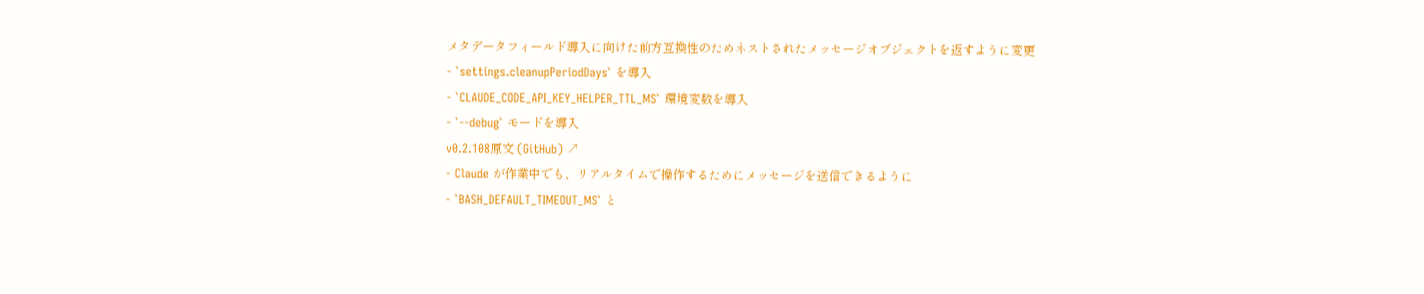メタデータフィールド導入に向けた前方互換性のためネストされたメッセージオブジェクトを返すように変更
- `settings.cleanupPeriodDays` を導入
- `CLAUDE_CODE_API_KEY_HELPER_TTL_MS` 環境変数を導入
- `--debug` モードを導入
v0.2.108原文 (GitHub) ↗
- Claude が作業中でも、リアルタイムで操作するためにメッセージを送信できるように
- `BASH_DEFAULT_TIMEOUT_MS` と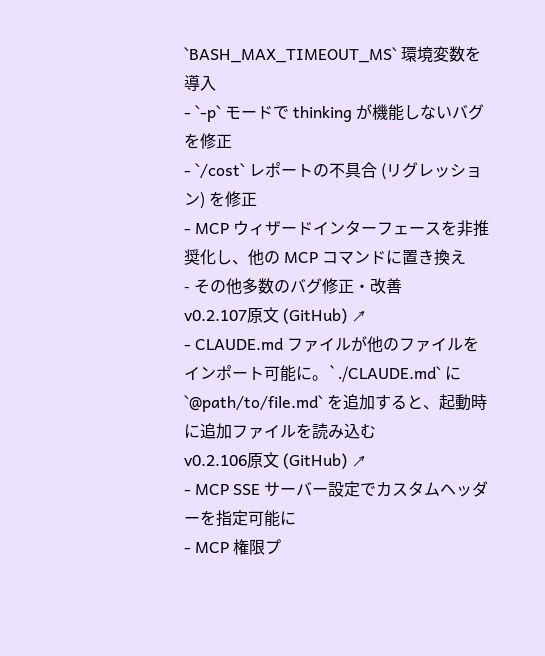`BASH_MAX_TIMEOUT_MS` 環境変数を導入
- `-p` モードで thinking が機能しないバグを修正
- `/cost` レポートの不具合 (リグレッション) を修正
- MCP ウィザードインターフェースを非推奨化し、他の MCP コマンドに置き換え
- その他多数のバグ修正・改善
v0.2.107原文 (GitHub) ↗
- CLAUDE.md ファイルが他のファイルをインポート可能に。`./CLAUDE.md` に `@path/to/file.md` を追加すると、起動時に追加ファイルを読み込む
v0.2.106原文 (GitHub) ↗
- MCP SSE サーバー設定でカスタムヘッダーを指定可能に
- MCP 権限プ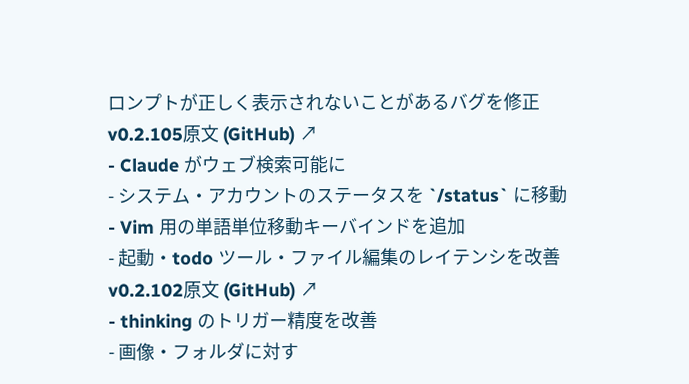ロンプトが正しく表示されないことがあるバグを修正
v0.2.105原文 (GitHub) ↗
- Claude がウェブ検索可能に
- システム・アカウントのステータスを `/status` に移動
- Vim 用の単語単位移動キーバインドを追加
- 起動・todo ツール・ファイル編集のレイテンシを改善
v0.2.102原文 (GitHub) ↗
- thinking のトリガー精度を改善
- 画像・フォルダに対す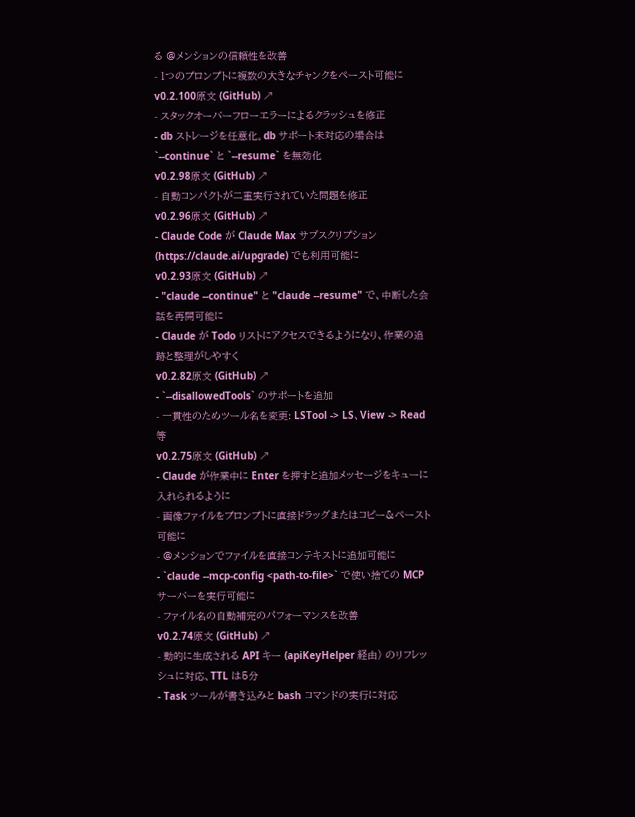る @メンションの信頼性を改善
- 1つのプロンプトに複数の大きなチャンクをペースト可能に
v0.2.100原文 (GitHub) ↗
- スタックオーバーフローエラーによるクラッシュを修正
- db ストレージを任意化。db サポート未対応の場合は `--continue` と `--resume` を無効化
v0.2.98原文 (GitHub) ↗
- 自動コンパクトが二重実行されていた問題を修正
v0.2.96原文 (GitHub) ↗
- Claude Code が Claude Max サブスクリプション (https://claude.ai/upgrade) でも利用可能に
v0.2.93原文 (GitHub) ↗
- "claude --continue" と "claude --resume" で、中断した会話を再開可能に
- Claude が Todo リストにアクセスできるようになり、作業の追跡と整理がしやすく
v0.2.82原文 (GitHub) ↗
- `--disallowedTools` のサポートを追加
- 一貫性のためツール名を変更: LSTool -> LS、View -> Read 等
v0.2.75原文 (GitHub) ↗
- Claude が作業中に Enter を押すと追加メッセージをキューに入れられるように
- 画像ファイルをプロンプトに直接ドラッグまたはコピー&ペースト可能に
- @メンションでファイルを直接コンテキストに追加可能に
- `claude --mcp-config <path-to-file>` で使い捨ての MCP サーバーを実行可能に
- ファイル名の自動補完のパフォーマンスを改善
v0.2.74原文 (GitHub) ↗
- 動的に生成される API キー (apiKeyHelper 経由) のリフレッシュに対応、TTL は5分
- Task ツールが書き込みと bash コマンドの実行に対応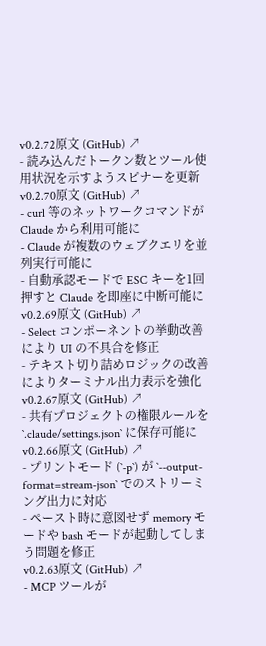v0.2.72原文 (GitHub) ↗
- 読み込んだトークン数とツール使用状況を示すようスピナーを更新
v0.2.70原文 (GitHub) ↗
- curl 等のネットワークコマンドが Claude から利用可能に
- Claude が複数のウェブクエリを並列実行可能に
- 自動承認モードで ESC キーを1回押すと Claude を即座に中断可能に
v0.2.69原文 (GitHub) ↗
- Select コンポーネントの挙動改善により UI の不具合を修正
- テキスト切り詰めロジックの改善によりターミナル出力表示を強化
v0.2.67原文 (GitHub) ↗
- 共有プロジェクトの権限ルールを `.claude/settings.json` に保存可能に
v0.2.66原文 (GitHub) ↗
- プリントモード (`-p`) が `--output-format=stream-json` でのストリーミング出力に対応
- ペースト時に意図せず memory モードや bash モードが起動してしまう問題を修正
v0.2.63原文 (GitHub) ↗
- MCP ツールが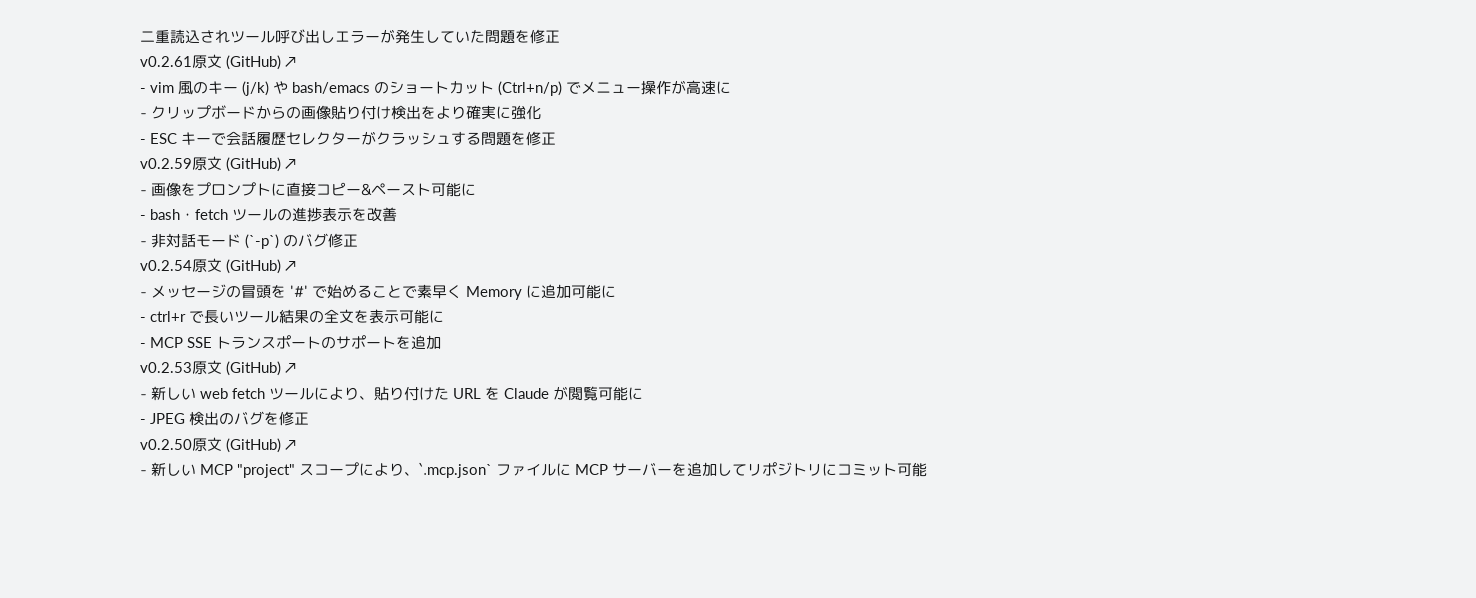二重読込されツール呼び出しエラーが発生していた問題を修正
v0.2.61原文 (GitHub) ↗
- vim 風のキー (j/k) や bash/emacs のショートカット (Ctrl+n/p) でメニュー操作が高速に
- クリップボードからの画像貼り付け検出をより確実に強化
- ESC キーで会話履歴セレクターがクラッシュする問題を修正
v0.2.59原文 (GitHub) ↗
- 画像をプロンプトに直接コピー&ペースト可能に
- bash・fetch ツールの進捗表示を改善
- 非対話モード (`-p`) のバグ修正
v0.2.54原文 (GitHub) ↗
- メッセージの冒頭を '#' で始めることで素早く Memory に追加可能に
- ctrl+r で長いツール結果の全文を表示可能に
- MCP SSE トランスポートのサポートを追加
v0.2.53原文 (GitHub) ↗
- 新しい web fetch ツールにより、貼り付けた URL を Claude が閲覧可能に
- JPEG 検出のバグを修正
v0.2.50原文 (GitHub) ↗
- 新しい MCP "project" スコープにより、`.mcp.json` ファイルに MCP サーバーを追加してリポジトリにコミット可能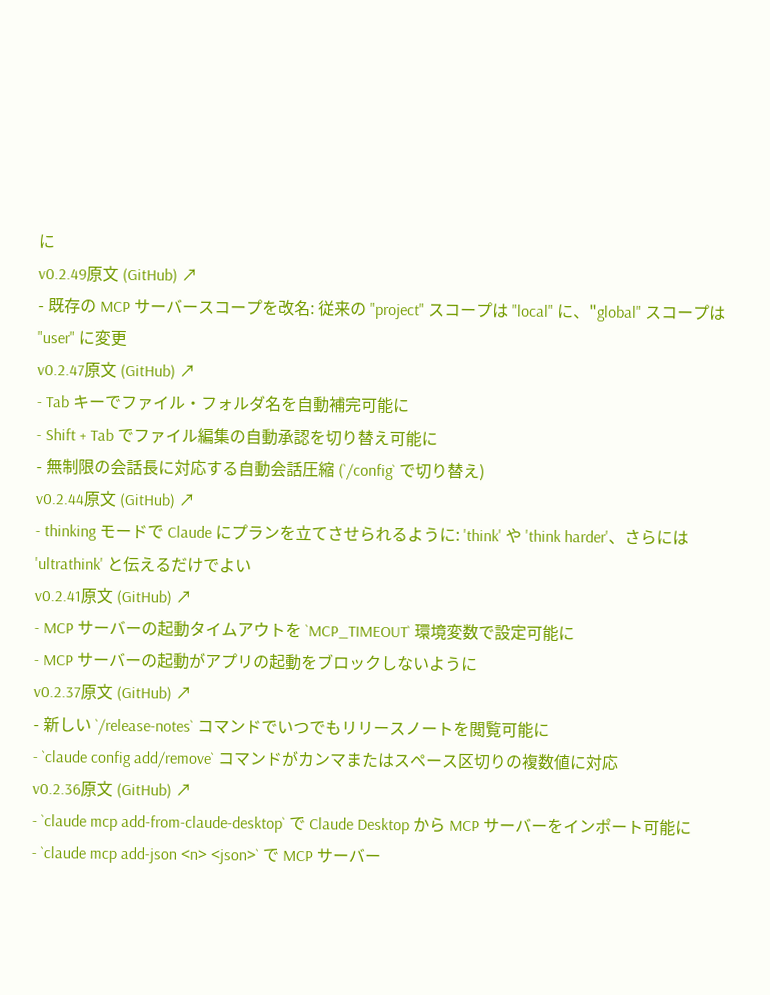に
v0.2.49原文 (GitHub) ↗
- 既存の MCP サーバースコープを改名: 従来の "project" スコープは "local" に、"global" スコープは "user" に変更
v0.2.47原文 (GitHub) ↗
- Tab キーでファイル・フォルダ名を自動補完可能に
- Shift + Tab でファイル編集の自動承認を切り替え可能に
- 無制限の会話長に対応する自動会話圧縮 (`/config` で切り替え)
v0.2.44原文 (GitHub) ↗
- thinking モードで Claude にプランを立てさせられるように: 'think' や 'think harder'、さらには 'ultrathink' と伝えるだけでよい
v0.2.41原文 (GitHub) ↗
- MCP サーバーの起動タイムアウトを `MCP_TIMEOUT` 環境変数で設定可能に
- MCP サーバーの起動がアプリの起動をブロックしないように
v0.2.37原文 (GitHub) ↗
- 新しい `/release-notes` コマンドでいつでもリリースノートを閲覧可能に
- `claude config add/remove` コマンドがカンマまたはスペース区切りの複数値に対応
v0.2.36原文 (GitHub) ↗
- `claude mcp add-from-claude-desktop` で Claude Desktop から MCP サーバーをインポート可能に
- `claude mcp add-json <n> <json>` で MCP サーバー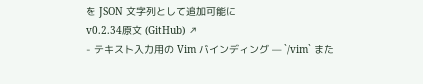を JSON 文字列として追加可能に
v0.2.34原文 (GitHub) ↗
- テキスト入力用の Vim バインディング — `/vim` また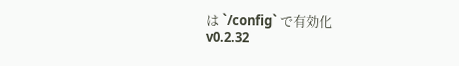は `/config` で有効化
v0.2.32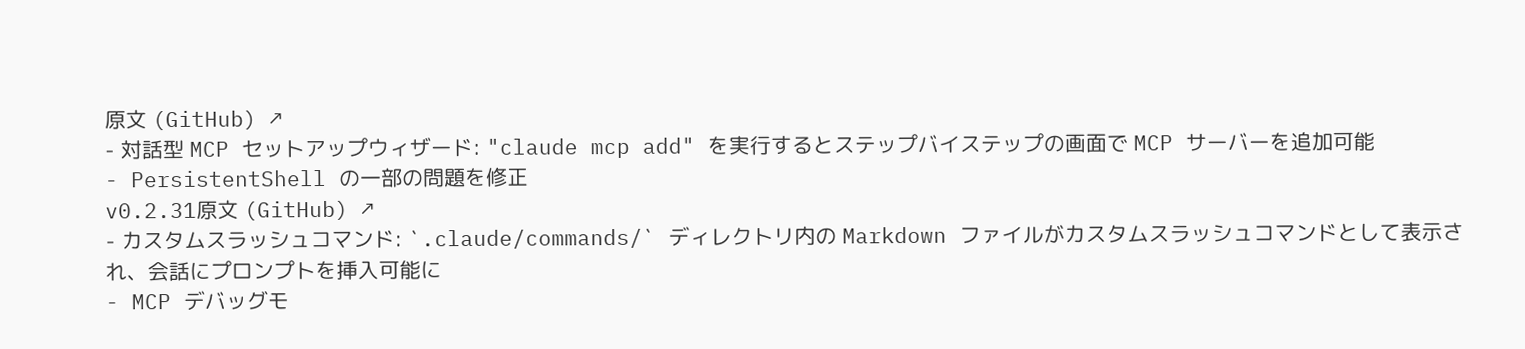原文 (GitHub) ↗
- 対話型 MCP セットアップウィザード: "claude mcp add" を実行するとステップバイステップの画面で MCP サーバーを追加可能
- PersistentShell の一部の問題を修正
v0.2.31原文 (GitHub) ↗
- カスタムスラッシュコマンド: `.claude/commands/` ディレクトリ内の Markdown ファイルがカスタムスラッシュコマンドとして表示され、会話にプロンプトを挿入可能に
- MCP デバッグモ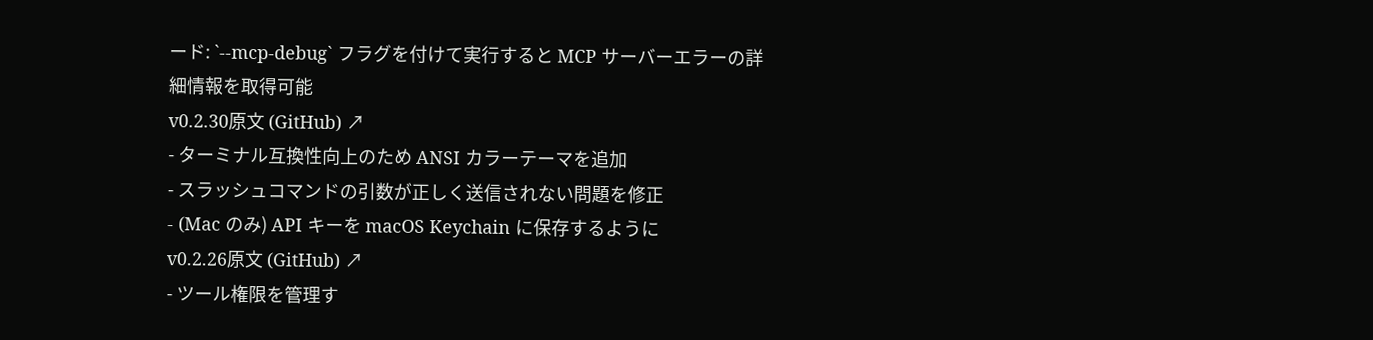ード: `--mcp-debug` フラグを付けて実行すると MCP サーバーエラーの詳細情報を取得可能
v0.2.30原文 (GitHub) ↗
- ターミナル互換性向上のため ANSI カラーテーマを追加
- スラッシュコマンドの引数が正しく送信されない問題を修正
- (Mac のみ) API キーを macOS Keychain に保存するように
v0.2.26原文 (GitHub) ↗
- ツール権限を管理す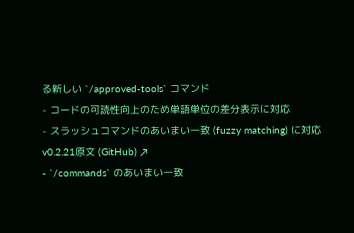る新しい `/approved-tools` コマンド
- コードの可読性向上のため単語単位の差分表示に対応
- スラッシュコマンドのあいまい一致 (fuzzy matching) に対応
v0.2.21原文 (GitHub) ↗
- `/commands` のあいまい一致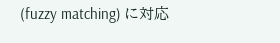(fuzzy matching) に対応